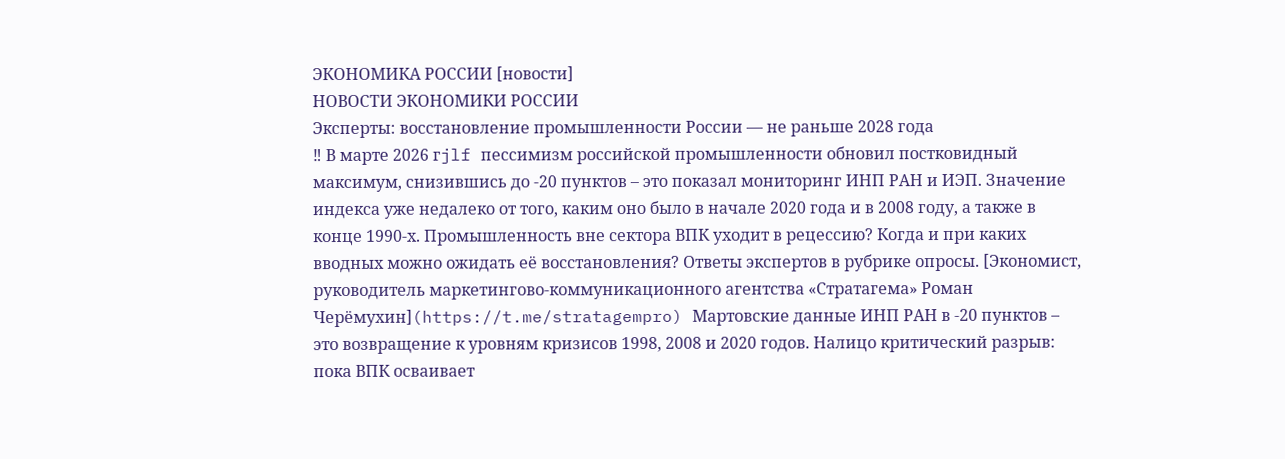ЭКОНОМИКА РОССИИ [новости]
НОВОСТИ ЭКОНОМИКИ РОССИИ
Эксперты: восстановление промышленности России — не раньше 2028 года
‼ В марте 2026 гjlf пессимизм российской промышленности обновил постковидный максимум, снизившись до -20 пунктов – это показал мониторинг ИНП РАН и ИЭП. Значение индекса уже недалеко от того, каким оно было в начале 2020 года и в 2008 году, а также в конце 1990-х. Промышленность вне сектора ВПК уходит в рецессию? Когда и при каких вводных можно ожидать её восстановления? Ответы экспертов в рубрике опросы. [Экономист, руководитель маркетингово-коммуникационного агентства «Стратагема» Роман Черёмухин](https://t.me/stratagempro) Мартовские данные ИНП РАН в -20 пунктов – это возвращение к уровням кризисов 1998, 2008 и 2020 годов. Налицо критический разрыв: пока ВПК осваивает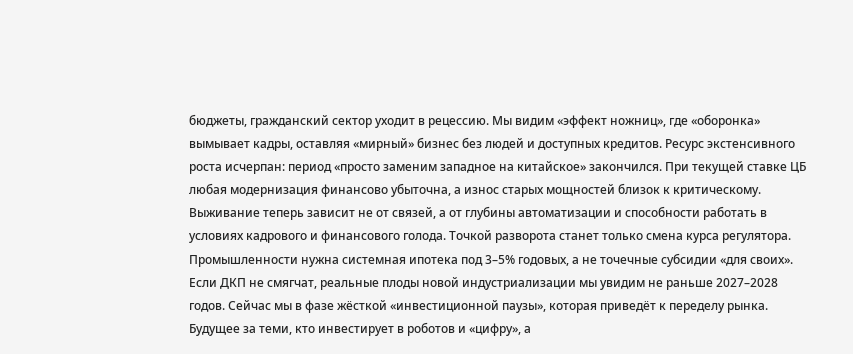бюджеты, гражданский сектор уходит в рецессию. Мы видим «эффект ножниц», где «оборонка» вымывает кадры, оставляя «мирный» бизнес без людей и доступных кредитов. Ресурс экстенсивного роста исчерпан: период «просто заменим западное на китайское» закончился. При текущей ставке ЦБ любая модернизация финансово убыточна, а износ старых мощностей близок к критическому. Выживание теперь зависит не от связей, а от глубины автоматизации и способности работать в условиях кадрового и финансового голода. Точкой разворота станет только смена курса регулятора. Промышленности нужна системная ипотека под 3–5% годовых, а не точечные субсидии «для своих». Если ДКП не смягчат, реальные плоды новой индустриализации мы увидим не раньше 2027–2028 годов. Сейчас мы в фазе жёсткой «инвестиционной паузы», которая приведёт к переделу рынка. Будущее за теми, кто инвестирует в роботов и «цифру», а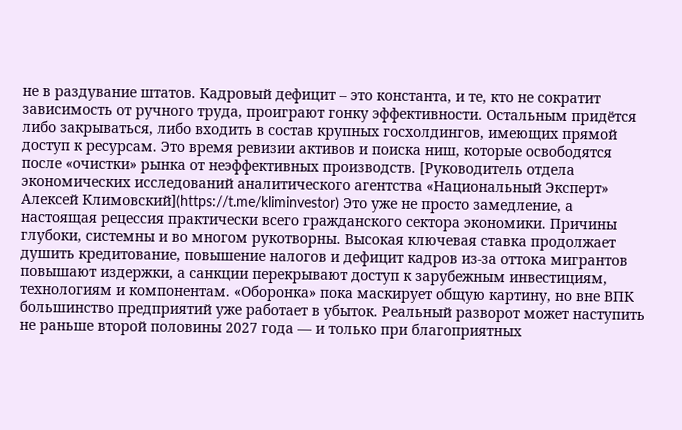не в раздувание штатов. Кадровый дефицит – это константа, и те, кто не сократит зависимость от ручного труда, проиграют гонку эффективности. Остальным придётся либо закрываться, либо входить в состав крупных госхолдингов, имеющих прямой доступ к ресурсам. Это время ревизии активов и поиска ниш, которые освободятся после «очистки» рынка от неэффективных производств. [Руководитель отдела экономических исследований аналитического агентства «Национальный Эксперт» Алексей Климовский](https://t.me/kliminvestor) Это уже не просто замедление, а настоящая рецессия практически всего гражданского сектора экономики. Причины глубоки, системны и во многом рукотворны. Высокая ключевая ставка продолжает душить кредитование, повышение налогов и дефицит кадров из-за оттока мигрантов повышают издержки, а санкции перекрывают доступ к зарубежным инвестициям, технологиям и компонентам. «Оборонка» пока маскирует общую картину, но вне ВПК большинство предприятий уже работает в убыток. Реальный разворот может наступить не раньше второй половины 2027 года — и только при благоприятных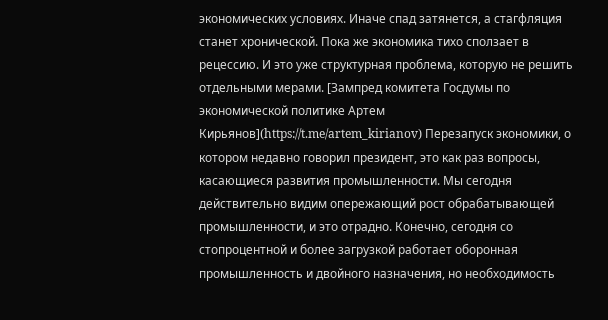экономических условиях. Иначе спад затянется, а стагфляция станет хронической. Пока же экономика тихо сползает в рецессию. И это уже структурная проблема, которую не решить отдельными мерами. [Зампред комитета Госдумы по экономической политике Артем Кирьянов](https://t.me/artem_kirianov) Перезапуск экономики, о котором недавно говорил президент, это как раз вопросы, касающиеся развития промышленности. Мы сегодня действительно видим опережающий рост обрабатывающей промышленности, и это отрадно. Конечно, сегодня со стопроцентной и более загрузкой работает оборонная промышленность и двойного назначения, но необходимость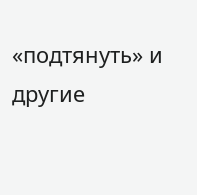«подтянуть» и другие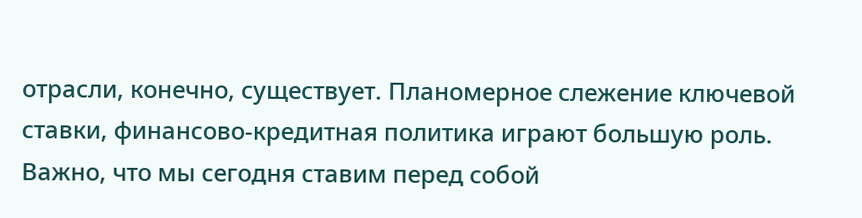отрасли, конечно, существует. Планомерное слежение ключевой ставки, финансово-кредитная политика играют большую роль. Важно, что мы сегодня ставим перед собой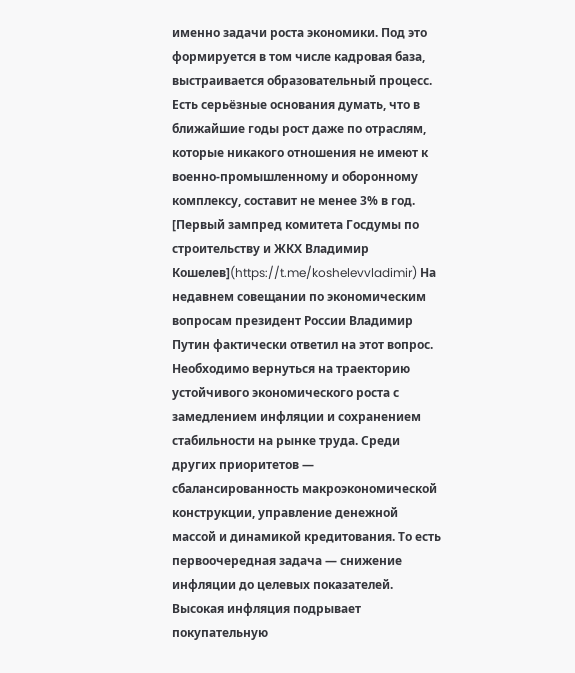именно задачи роста экономики. Под это формируется в том числе кадровая база, выстраивается образовательный процесс. Есть серьёзные основания думать, что в ближайшие годы рост даже по отраслям, которые никакого отношения не имеют к военно-промышленному и оборонному комплексу, составит не менее 3% в год. [Первый зампред комитета Госдумы по строительству и ЖКХ Владимир Кошелев](https://t.me/koshelevvladimir) На недавнем совещании по экономическим вопросам президент России Владимир Путин фактически ответил на этот вопрос. Необходимо вернуться на траекторию устойчивого экономического роста с замедлением инфляции и сохранением стабильности на рынке труда. Среди других приоритетов — сбалансированность макроэкономической конструкции, управление денежной массой и динамикой кредитования. То есть первоочередная задача — снижение инфляции до целевых показателей. Высокая инфляция подрывает покупательную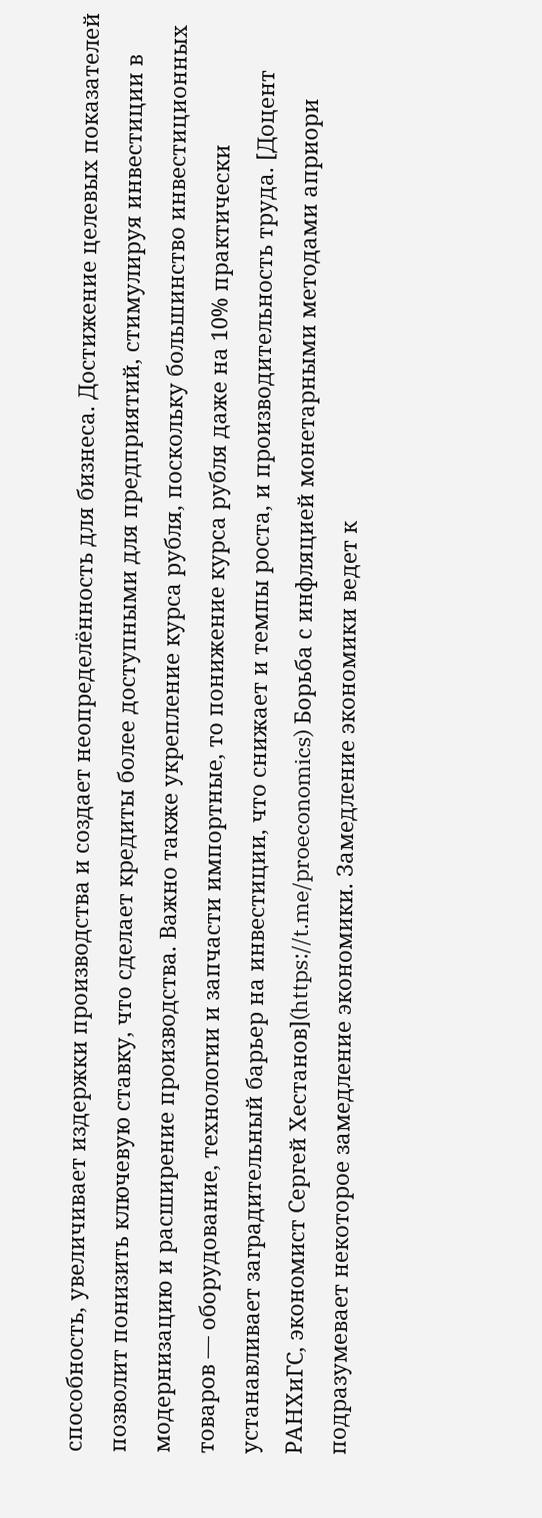способность, увеличивает издержки производства и создает неопределённость для бизнеса. Достижение целевых показателей позволит понизить ключевую ставку, что сделает кредиты более доступными для предприятий, стимулируя инвестиции в модернизацию и расширение производства. Важно также укрепление курса рубля, поскольку большинство инвестиционных товаров — оборудование, технологии и запчасти импортные, то понижение курса рубля даже на 10% практически устанавливает заградительный барьер на инвестиции, что снижает и темпы роста, и производительность труда. [Доцент РАНХиГС, экономист Сергей Хестанов](https://t.me/proeconomics) Борьба с инфляцией монетарными методами априори подразумевает некоторое замедление экономики. Замедление экономики ведет к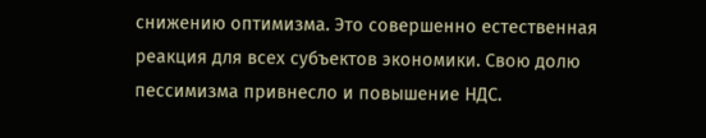снижению оптимизма. Это совершенно естественная реакция для всех субъектов экономики. Свою долю пессимизма привнесло и повышение НДС.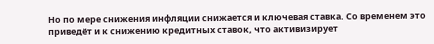Но по мере снижения инфляции снижается и ключевая ставка. Со временем это приведёт и к снижению кредитных ставок, что активизирует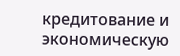кредитование и экономическую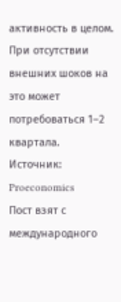активность в целом. При отсутствии внешних шоков на это может потребоваться 1–2 квартала. Источник: Proeconomics
Пост взят с международного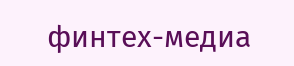финтех-медиа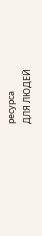ресурса
ДЛЯ ЛЮДЕЙ